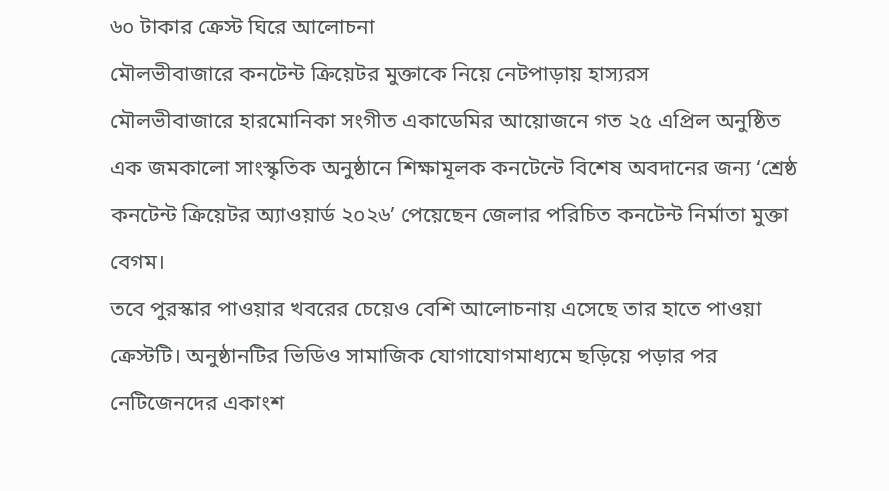৬০ টাকার ক্রেস্ট ঘিরে আলোচনা
মৌলভীবাজারে কনটেন্ট ক্রিয়েটর মুক্তাকে নিয়ে নেটপাড়ায় হাস্যরস
মৌলভীবাজারে হারমোনিকা সংগীত একাডেমির আয়োজনে গত ২৫ এপ্রিল অনুষ্ঠিত এক জমকালো সাংস্কৃতিক অনুষ্ঠানে শিক্ষামূলক কনটেন্টে বিশেষ অবদানের জন্য ‘শ্রেষ্ঠ কনটেন্ট ক্রিয়েটর অ্যাওয়ার্ড ২০২৬’ পেয়েছেন জেলার পরিচিত কনটেন্ট নির্মাতা মুক্তা বেগম।
তবে পুরস্কার পাওয়ার খবরের চেয়েও বেশি আলোচনায় এসেছে তার হাতে পাওয়া ক্রেস্টটি। অনুষ্ঠানটির ভিডিও সামাজিক যোগাযোগমাধ্যমে ছড়িয়ে পড়ার পর নেটিজেনদের একাংশ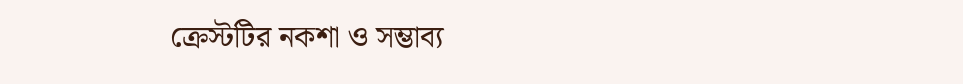ক্রেস্টটির নকশা ও সম্ভাব্য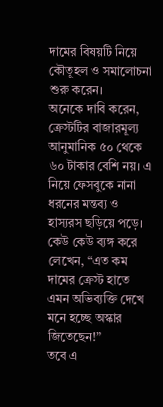দামের বিষয়টি নিয়ে কৌতূহল ও সমালোচনা শুরু করেন।
অনেকে দাবি করেন, ক্রেস্টটির বাজারমূল্য আনুমানিক ৫০ থেকে ৬০ টাকার বেশি নয়। এ নিয়ে ফেসবুকে নানা ধরনের মন্তব্য ও হাস্যরস ছড়িয়ে পড়ে। কেউ কেউ ব্যঙ্গ করে লেখেন, “এত কম দামের ক্রেস্ট হাতে এমন অভিব্যক্তি দেখে মনে হচ্ছে অস্কার জিতেছেন!”
তবে এ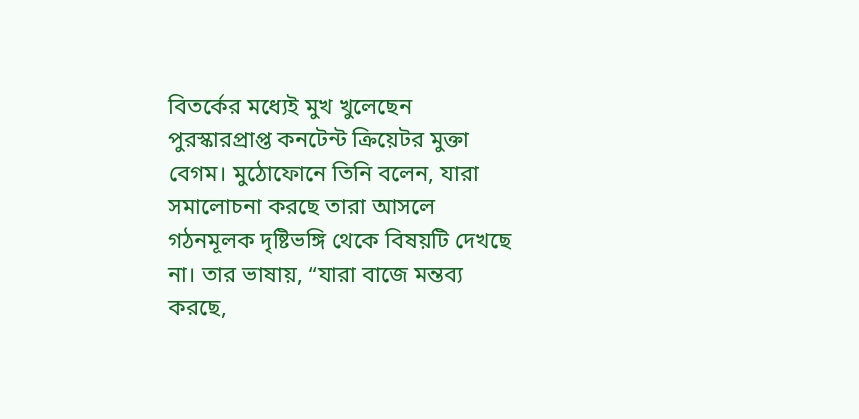বিতর্কের মধ্যেই মুখ খুলেছেন পুরস্কারপ্রাপ্ত কনটেন্ট ক্রিয়েটর মুক্তা বেগম। মুঠোফোনে তিনি বলেন, যারা সমালোচনা করছে তারা আসলে গঠনমূলক দৃষ্টিভঙ্গি থেকে বিষয়টি দেখছে না। তার ভাষায়, “যারা বাজে মন্তব্য করছে,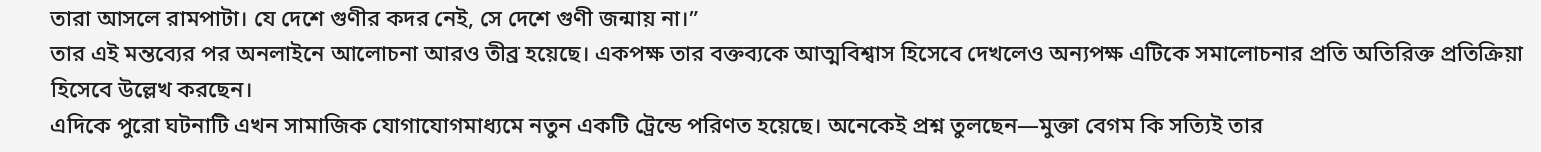তারা আসলে রামপাটা। যে দেশে গুণীর কদর নেই, সে দেশে গুণী জন্মায় না।”
তার এই মন্তব্যের পর অনলাইনে আলোচনা আরও তীব্র হয়েছে। একপক্ষ তার বক্তব্যকে আত্মবিশ্বাস হিসেবে দেখলেও অন্যপক্ষ এটিকে সমালোচনার প্রতি অতিরিক্ত প্রতিক্রিয়া হিসেবে উল্লেখ করছেন।
এদিকে পুরো ঘটনাটি এখন সামাজিক যোগাযোগমাধ্যমে নতুন একটি ট্রেন্ডে পরিণত হয়েছে। অনেকেই প্রশ্ন তুলছেন—মুক্তা বেগম কি সত্যিই তার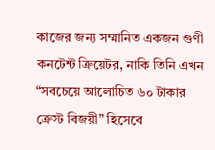কাজের জন্য সম্মানিত একজন গুণী কনটেন্ট ক্রিয়েটর, নাকি তিনি এখন “সবচেয়ে আলোচিত ৬০ টাকার ক্রেস্ট বিজয়ী” হিসেবে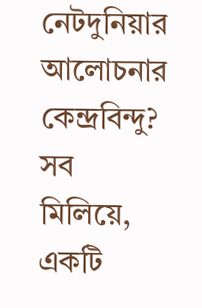নেটদুনিয়ার আলোচনার কেন্দ্রবিন্দু?
সব মিলিয়ে, একটি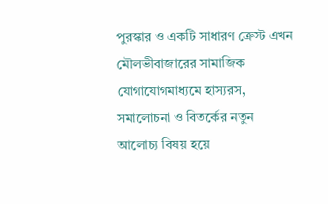পুরস্কার ও একটি সাধারণ ক্রেস্ট এখন মৌলভীবাজারের সামাজিক যোগাযোগমাধ্যমে হাস্যরস, সমালোচনা ও বিতর্কের নতুন আলোচ্য বিষয় হয়ে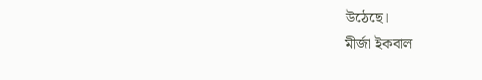উঠেছে।
মীর্জা ইকবাল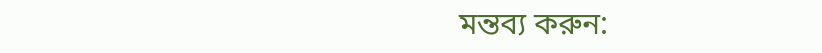মন্তব্য করুন: